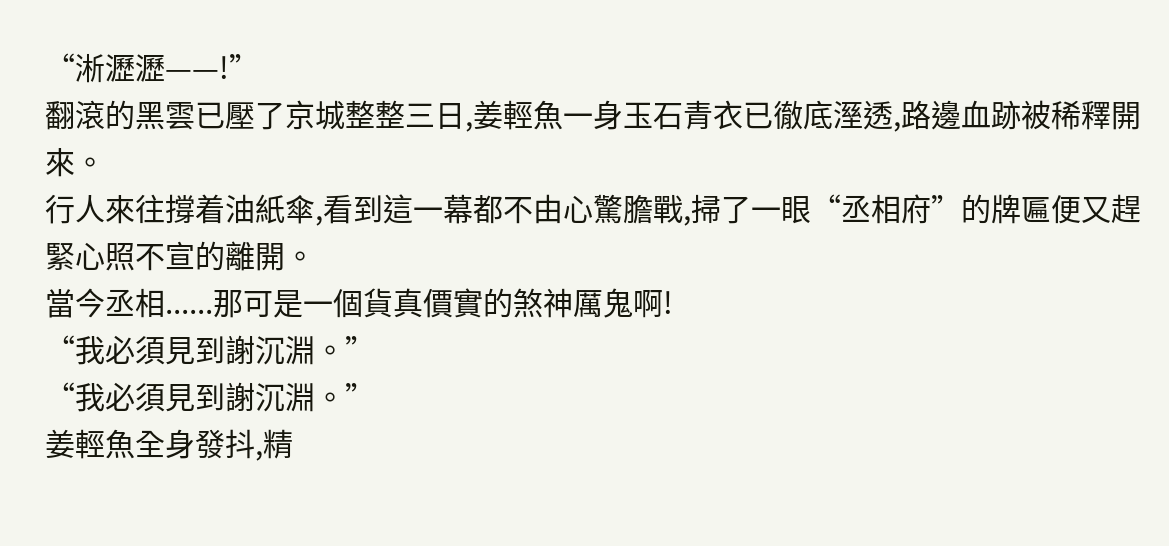“淅瀝瀝——!”
翻滾的黑雲已壓了京城整整三日,姜輕魚一身玉石青衣已徹底溼透,路邊血跡被稀釋開來。
行人來往撐着油紙傘,看到這一幕都不由心驚膽戰,掃了一眼“丞相府”的牌匾便又趕緊心照不宣的離開。
當今丞相......那可是一個貨真價實的煞神厲鬼啊!
“我必須見到謝沉淵。”
“我必須見到謝沉淵。”
姜輕魚全身發抖,精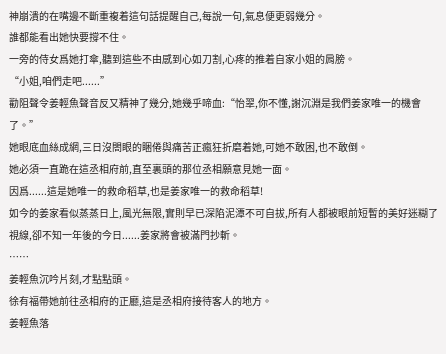神崩潰的在嘴邊不斷重複着這句話提醒自己,每說一句,氣息便更弱幾分。
誰都能看出她快要撐不住。
一旁的侍女爲她打傘,聽到這些不由感到心如刀割,心疼的推着自家小姐的肩膀。
“小姐,咱們走吧......”
勸阻聲令姜輕魚聲音反又精神了幾分,她幾乎啼血:“怡翠,你不懂,謝沉淵是我們姜家唯一的機會了。”
她眼底血絲成網,三日沒閤眼的睏倦與痛苦正瘋狂折磨着她,可她不敢困,也不敢倒。
她必須一直跪在這丞相府前,直至裏頭的那位丞相願意見她一面。
因爲......這是她唯一的救命稻草,也是姜家唯一的救命稻草!
如今的姜家看似蒸蒸日上,風光無限,實則早已深陷泥潭不可自拔,所有人都被眼前短暫的美好迷糊了視線,卻不知一年後的今日......姜家將會被滿門抄斬。
……
姜輕魚沉吟片刻,才點點頭。
徐有福帶她前往丞相府的正廳,這是丞相府接待客人的地方。
姜輕魚落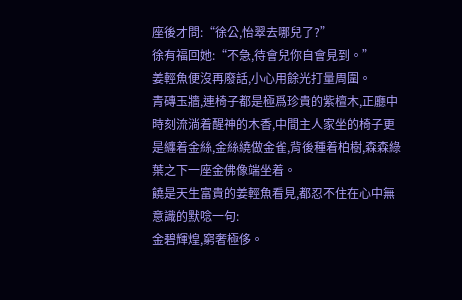座後才問:“徐公,怡翠去哪兒了?”
徐有福回她:“不急,待會兒你自會見到。”
姜輕魚便沒再廢話,小心用餘光打量周圍。
青磚玉牆,連椅子都是極爲珍貴的紫檀木,正廳中時刻流淌着醒神的木香,中間主人家坐的椅子更是纏着金絲,金絲繞做金雀,背後種着柏樹,森森綠葉之下一座金佛像端坐着。
饒是天生富貴的姜輕魚看見,都忍不住在心中無意識的默唸一句:
金碧輝煌,窮奢極侈。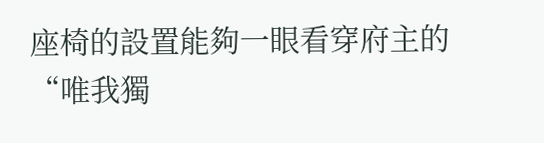座椅的設置能夠一眼看穿府主的“唯我獨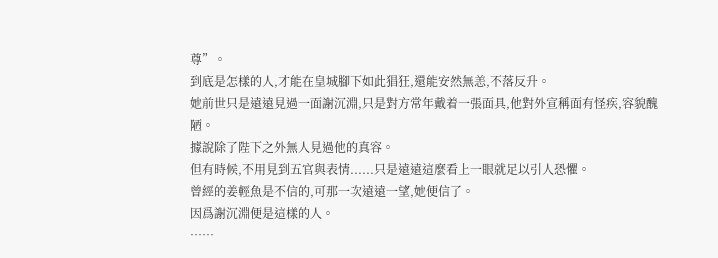尊”。
到底是怎樣的人,才能在皇城腳下如此猖狂,還能安然無恙,不落反升。
她前世只是遠遠見過一面謝沉淵,只是對方常年戴着一張面具,他對外宣稱面有怪疾,容貌醜陋。
據說除了陛下之外無人見過他的真容。
但有時候,不用見到五官與表情......只是遠遠這麼看上一眼就足以引人恐懼。
曾經的姜輕魚是不信的,可那一次遠遠一望,她便信了。
因爲謝沉淵便是這樣的人。
……